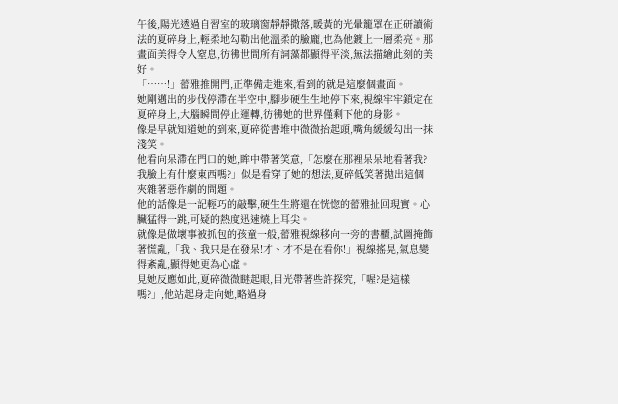午後,陽光透過自習室的玻璃窗靜靜撒落,暖黃的光暈籠罩在正研讀術法的夏碎身上,輕柔地勾勒出他溫柔的臉龐,也為他鍍上一層柔亮。那畫面美得令人窒息,彷彿世間所有詞藻都顯得平淡,無法描繪此刻的美好。
「……!」蕾雅推開門,正準備走進來,看到的就是這麼個畫面。
她剛邁出的步伐停滯在半空中,腳步硬生生地停下來,視線牢牢鎖定在夏碎身上,大腦瞬間停止運轉,彷彿她的世界僅剩下他的身影。
像是早就知道她的到來,夏碎從書堆中微微抬起頭,嘴角緩緩勾出一抹淺笑。
他看向呆滯在門口的她,眸中帶著笑意,「怎麼在那裡呆呆地看著我?我臉上有什麼東西嗎?」似是看穿了她的想法,夏碎低笑著拋出這個夾雜著惡作劇的問題。
他的話像是一記輕巧的敲擊,硬生生將還在恍惚的蕾雅扯回現實。心臟猛得一跳,可疑的熱度迅速燒上耳尖。
就像是做壞事被抓包的孩童一般,蕾雅視線移向一旁的書櫃,試圖掩飾著慌亂,「我、我只是在發呆!才、才不是在看你!」視線搖晃,氣息變得紊亂,顯得她更為心虛。
見她反應如此,夏碎微微瞇起眼,目光帶著些許探究,「喔?是這樣嗎?」,他站起身走向她,略過身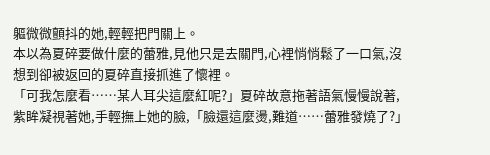軀微微顫抖的她,輕輕把門關上。
本以為夏碎要做什麼的蕾雅,見他只是去關門,心裡悄悄鬆了一口氣,沒想到卻被返回的夏碎直接抓進了懷裡。
「可我怎麼看……某人耳尖這麼紅呢?」夏碎故意拖著語氣慢慢說著,紫眸凝視著她,手輕撫上她的臉,「臉還這麼燙,難道……蕾雅發燒了?」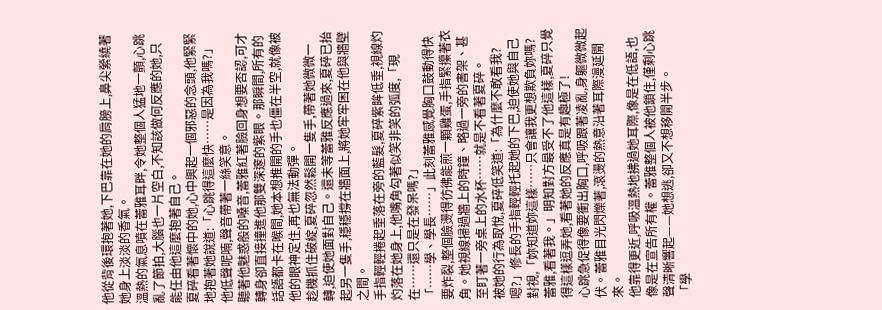他從背後環抱著她,下巴靠在她的肩膀上,鼻尖縈繞著她身上淡淡的香氣。
溫熱的氣息噴在蕾雅耳畔,令她整個人猛地一顫,心跳亂了節拍,大腦也一片空白,不知該做何反應的她,只能任由他這麼抱著自己。
夏碎看著懷中的她,心中興起一個邪惡的念頭,他緊緊地抱著她說道:「心跳得這麼快……是因為我嗎?」他低聲呢喃,聲音帶著一絲笑意。
聽著他魅惑般的嗓音,蕾雅紅著臉回身想要否認,可才轉身卻直接撞進他那雙深邃的紫眼。那瞬間,所有的話語都卡在喉間,她本想推開的手也僵在半空,就像被他的眼神定住,再也無法動彈。
趁機抓住破綻,夏碎忽然鬆開一隻手,帶著她微微一轉,迫使她面對自己。還未等蕾雅反應過來,夏碎已抬起另一隻手,穩穩撐在牆面上,將她牢牢困在他與牆壁之間。
手指輕輕捲起垂落在旁的藍髮,夏碎紫眸低垂,視線灼灼落在她身上,他嘴角勾著似笑非笑的弧度,「現在……還只是在發呆嗎?」
「……學、學長……」此刻蕾雅感覺胸口鼓動得快要炸裂,整個臉燙得彷彿能煎一顆雞蛋,手指緊攥著衣角。她視線掃過牆上的時鐘、略過一旁的書架、甚至盯著一旁桌上的水杯……就是不看著夏碎。
被她的行為取悅,夏碎低笑道:「為什麼不敢看我?嗯?」修長的手指輕輕托起她的下巴,迫使她與自己對視,「妳知道妳這樣……只會讓我更想欺負妳嗎?蕾雅,看著我。」明知對方最受不了他這樣,夏碎只覺得這樣逗弄她,看著她的反應真是有趣極了!
心跳急促得像要衝出胸口,呼吸跟著凌亂,身軀微微起伏。蕾雅目光閃爍著,滾燙的熱意沿著耳際漫延開來。
他靠得更近,呼吸溫熱地拂過她耳際,像是在低語,也像是在宣告所有權。蕾雅整個人被他鎖住,僅剩心跳聲清晰響起——她想逃,卻又不想移開半步。
「學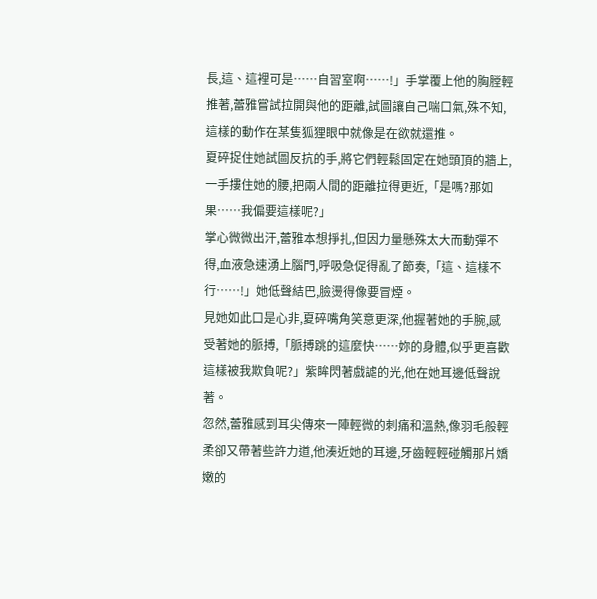長,這、這裡可是……自習室啊……!」手掌覆上他的胸膛輕推著,蕾雅嘗試拉開與他的距離,試圖讓自己喘口氣,殊不知,這樣的動作在某隻狐狸眼中就像是在欲就還推。
夏碎捉住她試圖反抗的手,將它們輕鬆固定在她頭頂的牆上,一手摟住她的腰,把兩人間的距離拉得更近,「是嗎?那如果……我偏要這樣呢?」
掌心微微出汗,蕾雅本想掙扎,但因力量懸殊太大而動彈不得,血液急速湧上腦門,呼吸急促得亂了節奏,「這、這樣不行……!」她低聲結巴,臉燙得像要冒煙。
見她如此口是心非,夏碎嘴角笑意更深,他握著她的手腕,感受著她的脈搏,「脈搏跳的這麼快……妳的身體,似乎更喜歡這樣被我欺負呢?」紫眸閃著戲謔的光,他在她耳邊低聲說著。
忽然,蕾雅感到耳尖傳來一陣輕微的刺痛和溫熱,像羽毛般輕柔卻又帶著些許力道,他湊近她的耳邊,牙齒輕輕碰觸那片嬌嫩的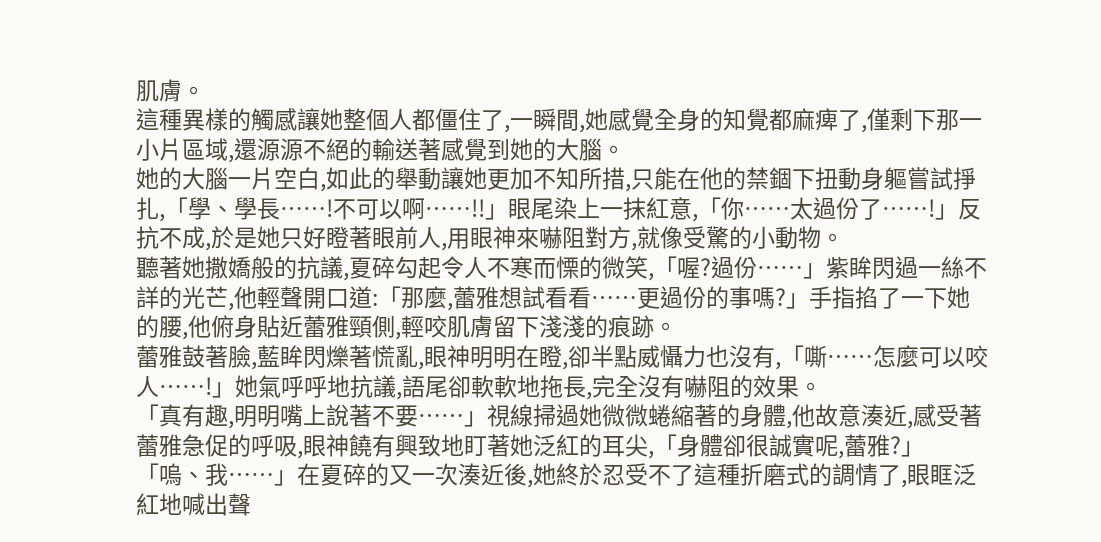肌膚。
這種異樣的觸感讓她整個人都僵住了,一瞬間,她感覺全身的知覺都麻痺了,僅剩下那一小片區域,還源源不絕的輸送著感覺到她的大腦。
她的大腦一片空白,如此的舉動讓她更加不知所措,只能在他的禁錮下扭動身軀嘗試掙扎,「學、學長……!不可以啊……!!」眼尾染上一抹紅意,「你……太過份了……!」反抗不成,於是她只好瞪著眼前人,用眼神來嚇阻對方,就像受驚的小動物。
聽著她撒嬌般的抗議,夏碎勾起令人不寒而慄的微笑,「喔?過份……」紫眸閃過一絲不詳的光芒,他輕聲開口道:「那麼,蕾雅想試看看……更過份的事嗎?」手指掐了一下她的腰,他俯身貼近蕾雅頸側,輕咬肌膚留下淺淺的痕跡。
蕾雅鼓著臉,藍眸閃爍著慌亂,眼神明明在瞪,卻半點威懾力也沒有,「嘶……怎麼可以咬人……!」她氣呼呼地抗議,語尾卻軟軟地拖長,完全沒有嚇阻的效果。
「真有趣,明明嘴上說著不要……」視線掃過她微微蜷縮著的身體,他故意湊近,感受著蕾雅急促的呼吸,眼神饒有興致地盯著她泛紅的耳尖,「身體卻很誠實呢,蕾雅?」
「嗚、我……」在夏碎的又一次湊近後,她終於忍受不了這種折磨式的調情了,眼眶泛紅地喊出聲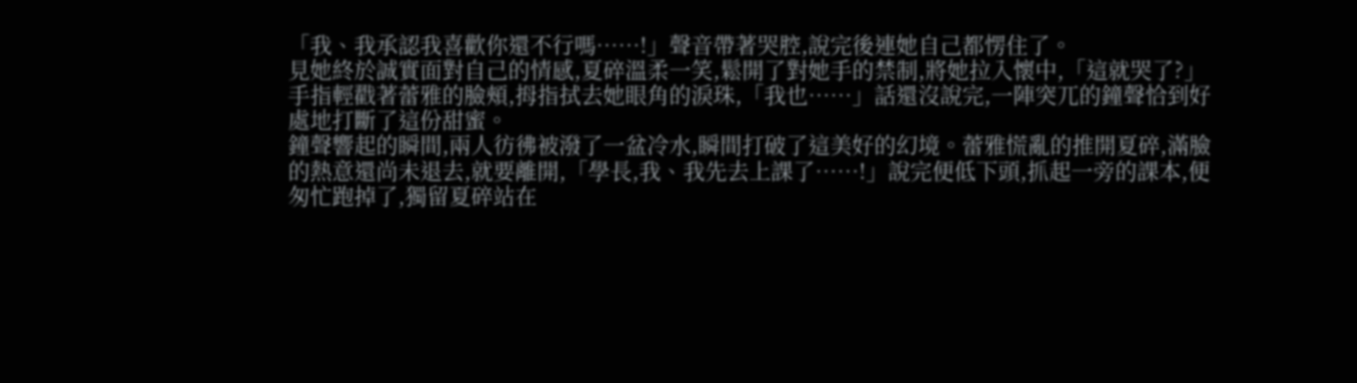「我、我承認我喜歡你還不行嗎……!」聲音帶著哭腔,說完後連她自己都愣住了。
見她終於誠實面對自己的情感,夏碎溫柔一笑,鬆開了對她手的禁制,將她拉入懷中,「這就哭了?」手指輕戳著蕾雅的臉頰,拇指拭去她眼角的淚珠,「我也……」話還沒說完,一陣突兀的鐘聲恰到好處地打斷了這份甜蜜。
鐘聲響起的瞬間,兩人彷彿被潑了一盆冷水,瞬間打破了這美好的幻境。蕾雅慌亂的推開夏碎,滿臉的熱意還尚未退去,就要離開,「學長,我、我先去上課了……!」說完便低下頭,抓起一旁的課本,便匆忙跑掉了,獨留夏碎站在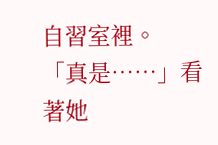自習室裡。
「真是……」看著她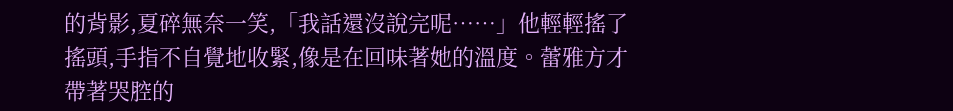的背影,夏碎無奈一笑,「我話還沒說完呢……」他輕輕搖了搖頭,手指不自覺地收緊,像是在回味著她的溫度。蕾雅方才帶著哭腔的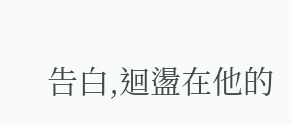告白,迴盪在他的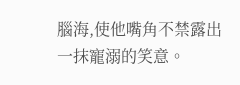腦海,使他嘴角不禁露出一抹寵溺的笑意。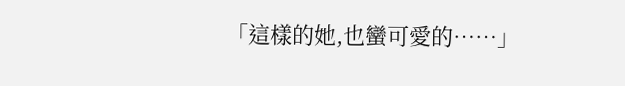「這樣的她,也蠻可愛的……」